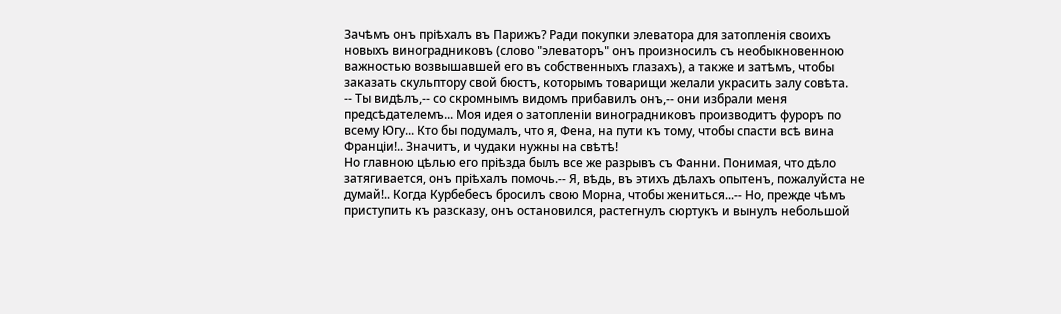Зачѣмъ онъ пріѣхалъ въ Парижъ? Ради покупки элеватора для затопленія своихъ новыхъ виноградниковъ (слово "элеваторъ" онъ произносилъ съ необыкновенною важностью возвышавшей его въ собственныхъ глазахъ), а также и затѣмъ, чтобы заказать скульптору свой бюстъ, которымъ товарищи желали украсить залу совѣта.
-- Ты видѣлъ,-- со скромнымъ видомъ прибавилъ онъ,-- они избрали меня предсѣдателемъ... Моя идея о затопленіи виноградниковъ производитъ фуроръ по всему Югу... Кто бы подумалъ, что я, Фена, на пути къ тому, чтобы спасти всѣ вина Франціи!.. Значитъ, и чудаки нужны на свѣтѣ!
Но главною цѣлью его пріѣзда былъ все же разрывъ съ Фанни. Понимая, что дѣло затягивается, онъ пріѣхалъ помочь.-- Я, вѣдь, въ этихъ дѣлахъ опытенъ, пожалуйста не думай!.. Когда Курбебесъ бросилъ свою Морна, чтобы жениться...-- Но, прежде чѣмъ приступить къ разсказу, онъ остановился, растегнулъ сюртукъ и вынулъ небольшой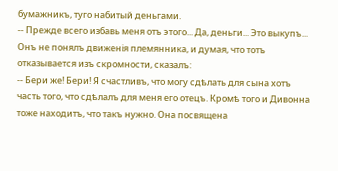бумажникъ, туго набитый деньгами.
-- Прежде всего избавь меня отъ этого... Да, деньги... Это выкупъ...
Онъ не понялъ движенія племянника, и думая, что тотъ отказывается изъ скромности, сказалъ:
-- Бери же! Бери! Я счастливъ, что могу сдѣлать для сына хотъ часть того, что сдѣлалъ для меня его отецъ. Кромѣ того и Дивонна тоже находитъ, что такъ нужно. Она посвящена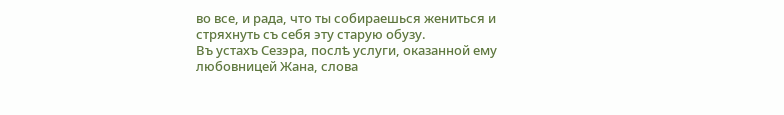во все, и рада, что ты собираешься жениться и стряхнуть съ себя эту старую обузу.
Въ устахъ Сезэра, послѣ услуги, оказанной ему любовницей Жана, слова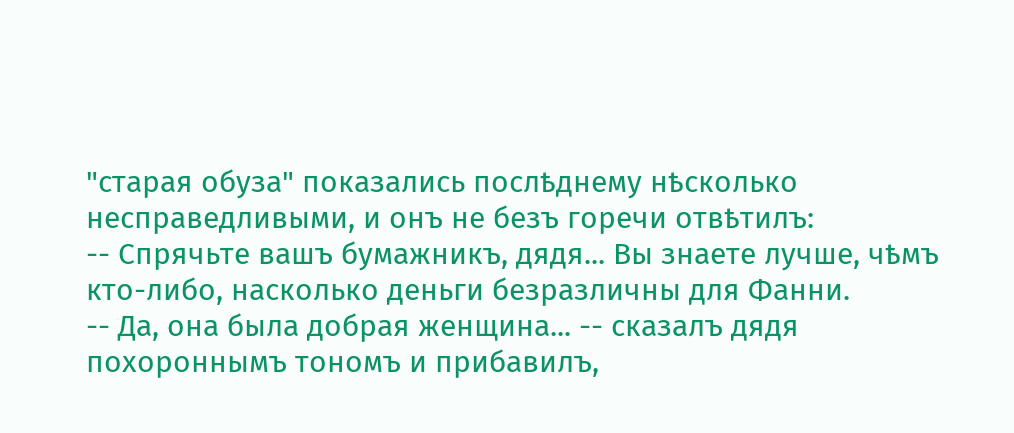"старая обуза" показались послѣднему нѣсколько несправедливыми, и онъ не безъ горечи отвѣтилъ:
-- Спрячьте вашъ бумажникъ, дядя... Вы знаете лучше, чѣмъ кто-либо, насколько деньги безразличны для Фанни.
-- Да, она была добрая женщина... -- сказалъ дядя похороннымъ тономъ и прибавилъ,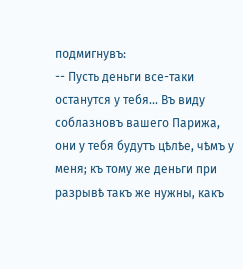подмигнувъ:
-- Пусть деньги все-таки останутся у тебя... Въ виду соблазновъ вашего Парижа, они у тебя будутъ цѣлѣе, чѣмъ у меня; къ тому же деньги при разрывѣ такъ же нужны, какъ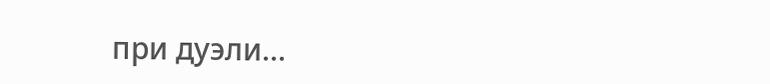при дуэли...